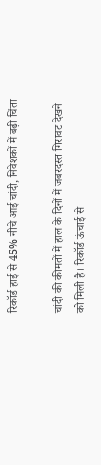रिकॉर्ड हाई से 45% नीचे आई चांदी, निवेशकों में बढ़ी चिंता

चांदी की कीमतों में हाल के दिनों में जबरदस्त गिरावट देखने को मिली है। रिकॉर्ड ऊंचाई से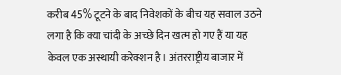करीब 45% टूटने के बाद निवेशकों के बीच यह सवाल उठने लगा है कि क्या चांदी के अच्छे दिन खत्म हो गए हैं या यह केवल एक अस्थायी करेक्शन है। अंतरराष्ट्रीय बाजार में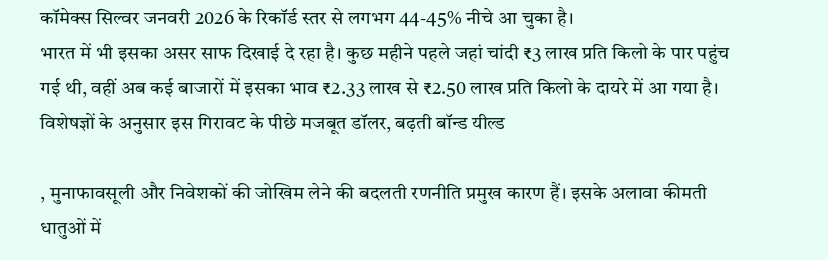कॉमेक्स सिल्वर जनवरी 2026 के रिकॉर्ड स्तर से लगभग 44-45% नीचे आ चुका है।
भारत में भी इसका असर साफ दिखाई दे रहा है। कुछ महीने पहले जहां चांदी ₹3 लाख प्रति किलो के पार पहुंच गई थी, वहीं अब कई बाजारों में इसका भाव ₹2.33 लाख से ₹2.50 लाख प्रति किलो के दायरे में आ गया है।
विशेषज्ञों के अनुसार इस गिरावट के पीछे मजबूत डॉलर, बढ़ती बॉन्ड यील्ड

, मुनाफावसूली और निवेशकों की जोखिम लेने की बदलती रणनीति प्रमुख कारण हैं। इसके अलावा कीमती धातुओं में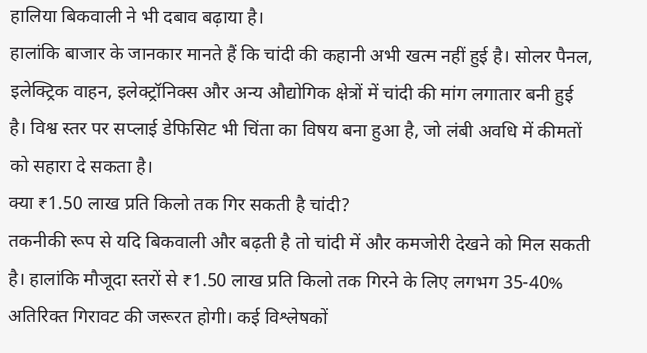हालिया बिकवाली ने भी दबाव बढ़ाया है।
हालांकि बाजार के जानकार मानते हैं कि चांदी की कहानी अभी खत्म नहीं हुई है। सोलर पैनल, इलेक्ट्रिक वाहन, इलेक्ट्रॉनिक्स और अन्य औद्योगिक क्षेत्रों में चांदी की मांग लगातार बनी हुई है। विश्व स्तर पर सप्लाई डेफिसिट भी चिंता का विषय बना हुआ है, जो लंबी अवधि में कीमतों को सहारा दे सकता है।
क्या ₹1.50 लाख प्रति किलो तक गिर सकती है चांदी?
तकनीकी रूप से यदि बिकवाली और बढ़ती है तो चांदी में और कमजोरी देखने को मिल सकती है। हालांकि मौजूदा स्तरों से ₹1.50 लाख प्रति किलो तक गिरने के लिए लगभग 35-40% अतिरिक्त गिरावट की जरूरत होगी। कई विश्लेषकों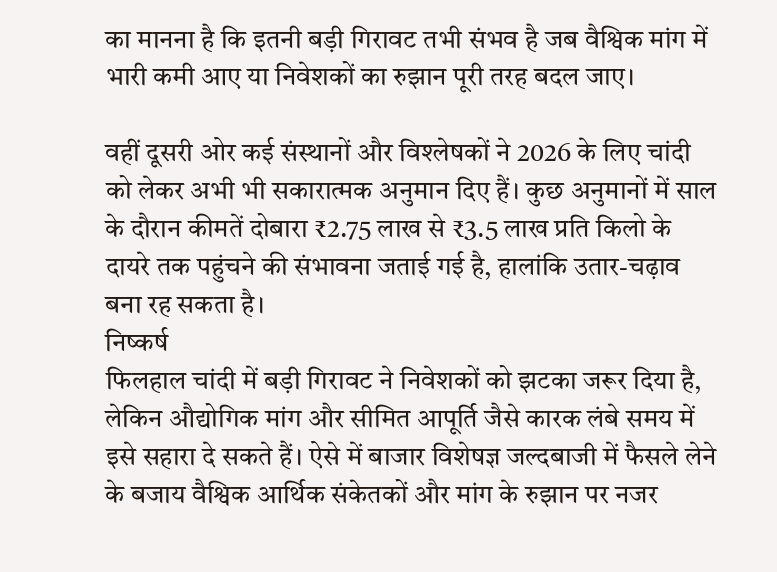का मानना है कि इतनी बड़ी गिरावट तभी संभव है जब वैश्विक मांग में भारी कमी आए या निवेशकों का रुझान पूरी तरह बदल जाए।

वहीं दूसरी ओर कई संस्थानों और विश्लेषकों ने 2026 के लिए चांदी को लेकर अभी भी सकारात्मक अनुमान दिए हैं। कुछ अनुमानों में साल के दौरान कीमतें दोबारा ₹2.75 लाख से ₹3.5 लाख प्रति किलो के दायरे तक पहुंचने की संभावना जताई गई है, हालांकि उतार-चढ़ाव बना रह सकता है।
निष्कर्ष
फिलहाल चांदी में बड़ी गिरावट ने निवेशकों को झटका जरूर दिया है, लेकिन औद्योगिक मांग और सीमित आपूर्ति जैसे कारक लंबे समय में इसे सहारा दे सकते हैं। ऐसे में बाजार विशेषज्ञ जल्दबाजी में फैसले लेने के बजाय वैश्विक आर्थिक संकेतकों और मांग के रुझान पर नजर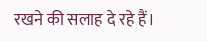रखने की सलाह दे रहे हैं।